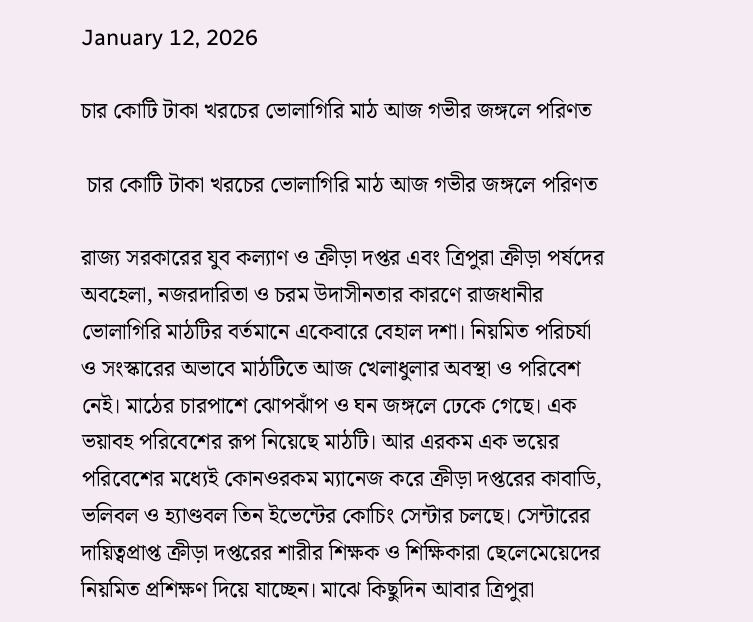January 12, 2026

চার কোটি টাকা খরচের ভোলাগিরি মাঠ আজ গভীর জঙ্গলে পরিণত

 চার কোটি টাকা খরচের ভোলাগিরি মাঠ আজ গভীর জঙ্গলে পরিণত

রাজ্য সরকারের যুব কল্যাণ ও ক্রীড়া দপ্তর এবং ত্রিপুরা ক্রীড়া পর্ষদের অবহেলা, নজরদারিতা ও চরম উদাসীনতার কারণে রাজধানীর ভোলাগিরি মাঠটির বর্তমানে একেবারে বেহাল দশা। নিয়মিত পরিচর্যা ও সংস্কারের অভাবে মাঠটিতে আজ খেলাধুলার অবস্থা ও পরিবেশ নেই। মাঠের চারপাশে ঝোপঝাঁপ ও ঘন জঙ্গলে ঢেকে গেছে। এক ভয়াবহ পরিবেশের রূপ নিয়েছে মাঠটি। আর এরকম এক ভয়ের পরিবেশের মধ্যেই কোনওরকম ম্যানেজ করে ক্রীড়া দপ্তরের কাবাডি, ভলিবল ও হ্যাণ্ডবল তিন ইভেন্টের কোচিং সেন্টার চলছে। সেন্টারের দায়িত্বপ্রাপ্ত ক্রীড়া দপ্তরের শারীর শিক্ষক ও শিক্ষিকারা ছেলেমেয়েদের নিয়মিত প্রশিক্ষণ দিয়ে যাচ্ছেন। মাঝে কিছুদিন আবার ত্রিপুরা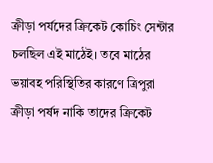ক্রীড়া পর্যদের ক্রিকেট কোচিং সেন্টার চলছিল এই মাঠেই। তবে মাঠের ভয়াবহ পরিস্থিতির কারণে ত্রিপুরা ক্রীড়া পর্ষদ নাকি তাদের ক্রিকেট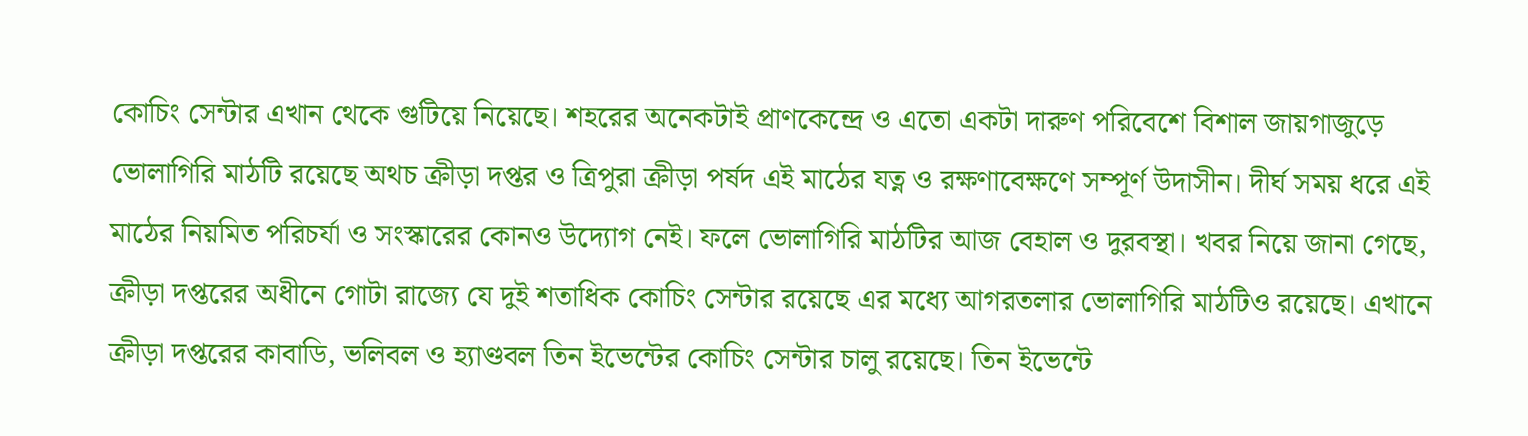কোচিং সেন্টার এখান থেকে গুটিয়ে নিয়েছে। শহরের অনেকটাই প্রাণকেন্দ্রে ও এতো একটা দারুণ পরিবেশে বিশাল জায়গাজুড়ে ভোলাগিরি মাঠটি রয়েছে অথচ ক্রীড়া দপ্তর ও ত্রিপুরা ক্রীড়া পর্ষদ এই মাঠের যত্ন ও রক্ষণাবেক্ষণে সম্পূর্ণ উদাসীন। দীর্ঘ সময় ধরে এই মাঠের নিয়মিত পরিচর্যা ও সংস্কারের কোনও উদ্যোগ নেই। ফলে ভোলাগিরি মাঠটির আজ বেহাল ও দুরবস্থা। খবর নিয়ে জানা গেছে, ক্রীড়া দপ্তরের অধীনে গোটা রাজ্যে যে দুই শতাধিক কোচিং সেন্টার রয়েছে এর মধ্যে আগরতলার ভোলাগিরি মাঠটিও রয়েছে। এখানে ক্রীড়া দপ্তরের কাবাডি, ভলিবল ও হ্যাণ্ডবল তিন ইভেন্টের কোচিং সেন্টার চালু রয়েছে। তিন ইভেন্টে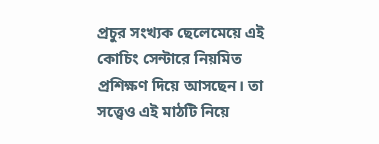প্রচুর সংখ্যক ছেলেমেয়ে এই কোচিং সেন্টারে নিয়মিত প্রশিক্ষণ দিয়ে আসছেন। তা সত্ত্বেও এই মাঠটি নিয়ে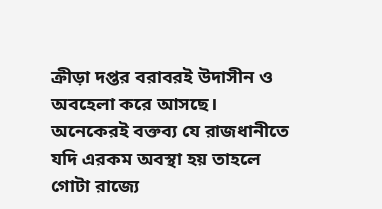ক্রীড়া দপ্তর বরাবরই উদাসীন ও অবহেলা করে আসছে। অনেকেরই বক্তব্য যে রাজধানীতে যদি এরকম অবস্থা হয় তাহলে গোটা রাজ্যে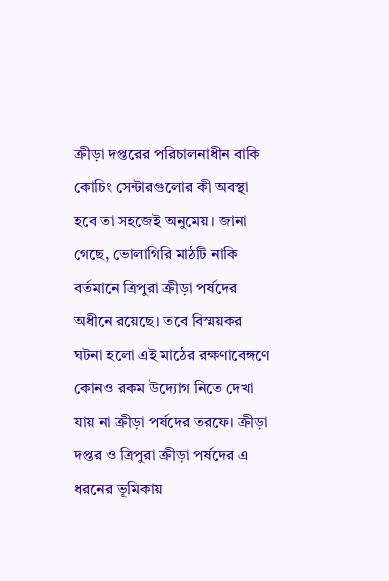ক্রীড়া দপ্তরের পরিচালনাধীন বাকি কোচিং সেন্টারগুলোর কী অবস্থা হবে তা সহজেই অনুমেয়। জানা গেছে, ভোলাগিরি মাঠটি নাকি বর্তমানে ত্রিপুরা ক্রীড়া পর্ষদের অধীনে রয়েছে। তবে বিস্ময়কর ঘটনা হলো এই মাঠের রক্ষণাবেঙ্গণে কোনও রকম উদ্যোগ নিতে দেখা যায় না ক্রীড়া পর্ষদের তরফে। ক্রীড়া দপ্তর ও ত্রিপুরা ক্রীড়া পর্ষদের এ ধরনের ভূমিকায়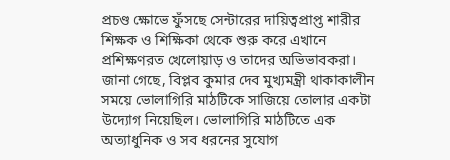প্রচণ্ড ক্ষোভে ফুঁসছে সেন্টারের দায়িত্বপ্রাপ্ত শারীর শিক্ষক ও শিক্ষিকা থেকে শুরু করে এখানে প্রশিক্ষণরত খেলোয়াড় ও তাদের অভিভাবকরা। জানা গেছে, বিপ্লব কুমার দেব মুখ্যমন্ত্রী থাকাকালীন সময়ে ভোলাগিরি মাঠটিকে সাজিয়ে তোলার একটা উদ্যোগ নিয়েছিল। ভোলাগিরি মাঠটিতে এক অত্যাধুনিক ও সব ধরনের সুযোগ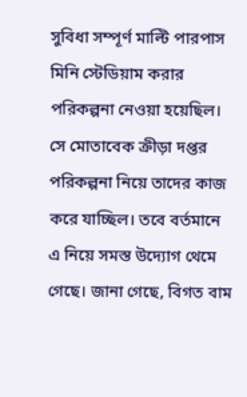সুবিধা সম্পূর্ণ মাল্টি পারপাস মিনি স্টেডিয়াম করার পরিকল্পনা নেওয়া হয়েছিল। সে মোতাবেক ক্রীড়া দপ্তর পরিকল্পনা নিয়ে তাদের কাজ করে যাচ্ছিল। তবে বর্তমানে এ নিয়ে সমস্ত উদ্যোগ থেমে গেছে। জানা গেছে, বিগত বাম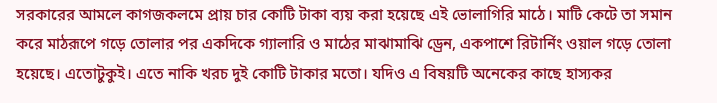সরকারের আমলে কাগজকলমে প্রায় চার কোটি টাকা ব্যয় করা হয়েছে এই ভোলাগিরি মাঠে। মাটি কেটে তা সমান করে মাঠরূপে গড়ে তোলার পর একদিকে গ্যালারি ও মাঠের মাঝামাঝি ড্রেন, একপাশে রিটার্নিং ওয়াল গড়ে তোলা হয়েছে। এতোটুকুই। এতে নাকি খরচ দুই কোটি টাকার মতো। যদিও এ বিষয়টি অনেকের কাছে হাস্যকর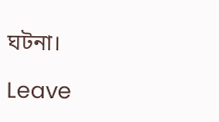ঘটনা।

Leave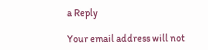a Reply

Your email address will not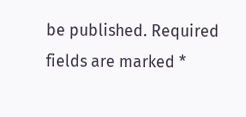be published. Required fields are marked *